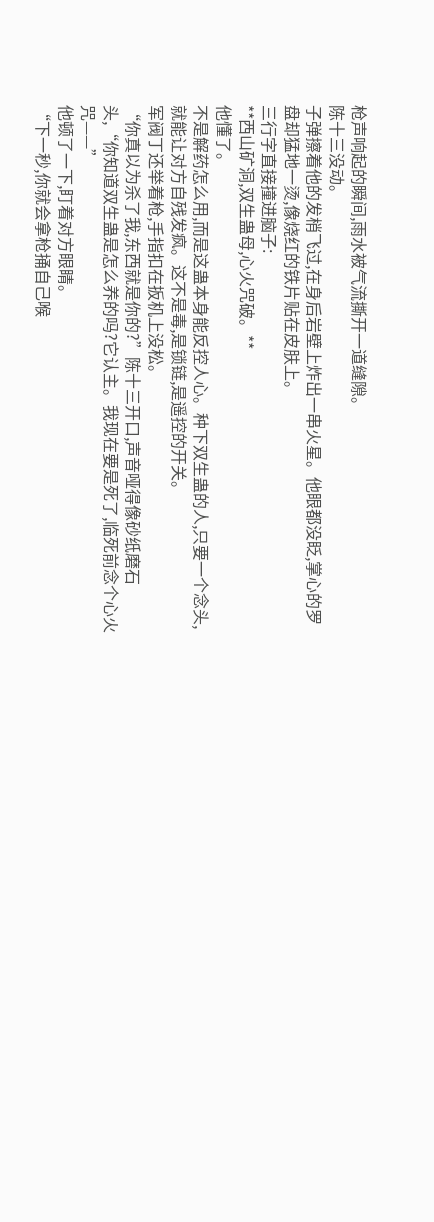枪声响起的瞬间,雨水被气流撕开一道缝隙。
陈十三没动。
子弹擦着他的发梢飞过,在身后岩壁上炸出一串火星。他眼都没眨,掌心的罗盘却猛地一烫,像烧红的铁片贴在皮肤上。
三行字直接撞进脑子:
**西山矿洞,双生蛊母,心火咒破。**
他懂了。
不是解药怎么用,而是这蛊本身能反控人心。种下双生蛊的人,只要一个念头,就能让对方自残发疯。这不是毒,是锁链,是遥控的开关。
军阀丁还举着枪,手指扣在扳机上没松。
“你真以为杀了我,东西就是你的?”陈十三开口,声音哑得像砂纸磨石头,“你知道双生蛊是怎么养的吗?它认主。我现在要是死了,临死前念个心火咒——”
他顿了一下,盯着对方眼睛。
“下一秒,你就会拿枪捅自己喉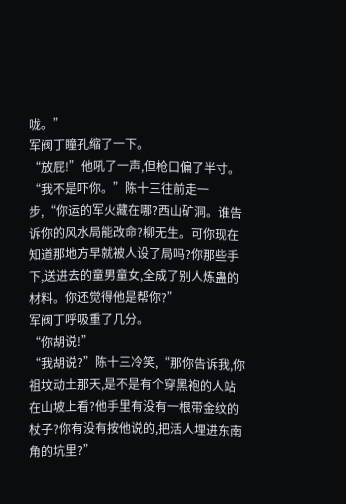咙。”
军阀丁瞳孔缩了一下。
“放屁!”他吼了一声,但枪口偏了半寸。
“我不是吓你。”陈十三往前走一步,“你运的军火藏在哪?西山矿洞。谁告诉你的风水局能改命?柳无生。可你现在知道那地方早就被人设了局吗?你那些手下,送进去的童男童女,全成了别人炼蛊的材料。你还觉得他是帮你?”
军阀丁呼吸重了几分。
“你胡说!”
“我胡说?”陈十三冷笑,“那你告诉我,你祖坟动土那天,是不是有个穿黑袍的人站在山坡上看?他手里有没有一根带金纹的杖子?你有没有按他说的,把活人埋进东南角的坑里?”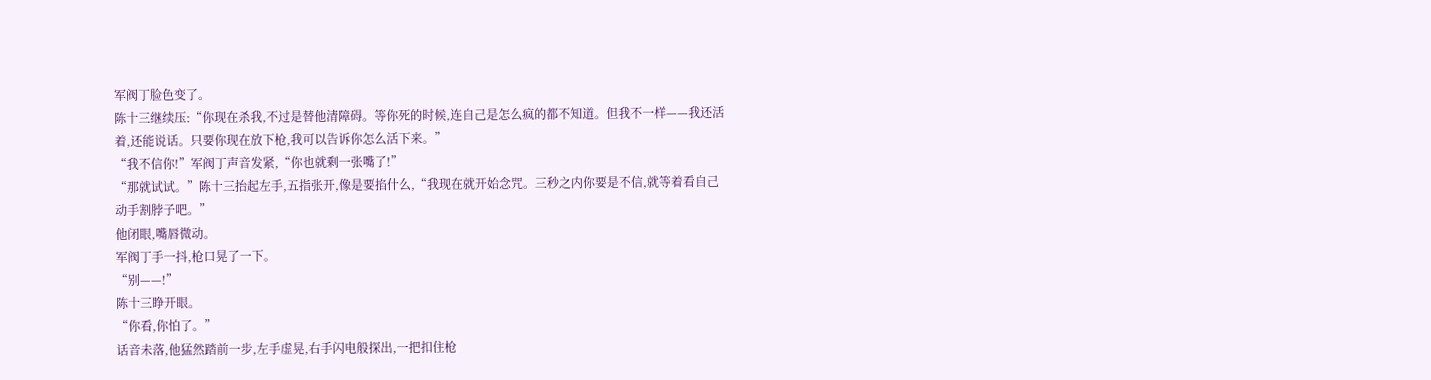军阀丁脸色变了。
陈十三继续压:“你现在杀我,不过是替他清障碍。等你死的时候,连自己是怎么疯的都不知道。但我不一样——我还活着,还能说话。只要你现在放下枪,我可以告诉你怎么活下来。”
“我不信你!”军阀丁声音发紧,“你也就剩一张嘴了!”
“那就试试。”陈十三抬起左手,五指张开,像是要掐什么,“我现在就开始念咒。三秒之内你要是不信,就等着看自己动手割脖子吧。”
他闭眼,嘴唇微动。
军阀丁手一抖,枪口晃了一下。
“别——!”
陈十三睁开眼。
“你看,你怕了。”
话音未落,他猛然踏前一步,左手虚晃,右手闪电般探出,一把扣住枪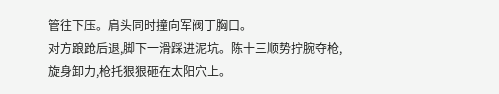管往下压。肩头同时撞向军阀丁胸口。
对方踉跄后退,脚下一滑踩进泥坑。陈十三顺势拧腕夺枪,旋身卸力,枪托狠狠砸在太阳穴上。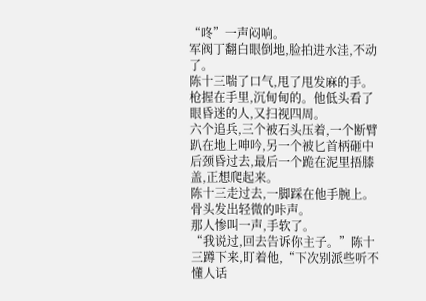“咚”一声闷响。
军阀丁翻白眼倒地,脸拍进水洼,不动了。
陈十三喘了口气,甩了甩发麻的手。枪握在手里,沉甸甸的。他低头看了眼昏迷的人,又扫视四周。
六个追兵,三个被石头压着,一个断臂趴在地上呻吟,另一个被匕首柄砸中后颈昏过去,最后一个跪在泥里捂膝盖,正想爬起来。
陈十三走过去,一脚踩在他手腕上。
骨头发出轻微的咔声。
那人惨叫一声,手软了。
“我说过,回去告诉你主子。”陈十三蹲下来,盯着他,“下次别派些听不懂人话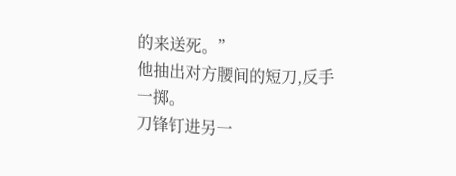的来送死。”
他抽出对方腰间的短刀,反手一掷。
刀锋钉进另一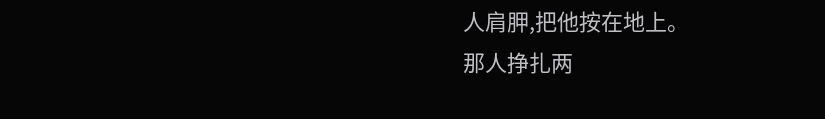人肩胛,把他按在地上。
那人挣扎两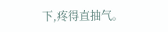下,疼得直抽气。